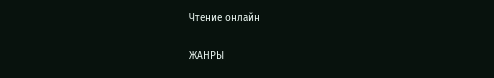Чтение онлайн

ЖАНРЫ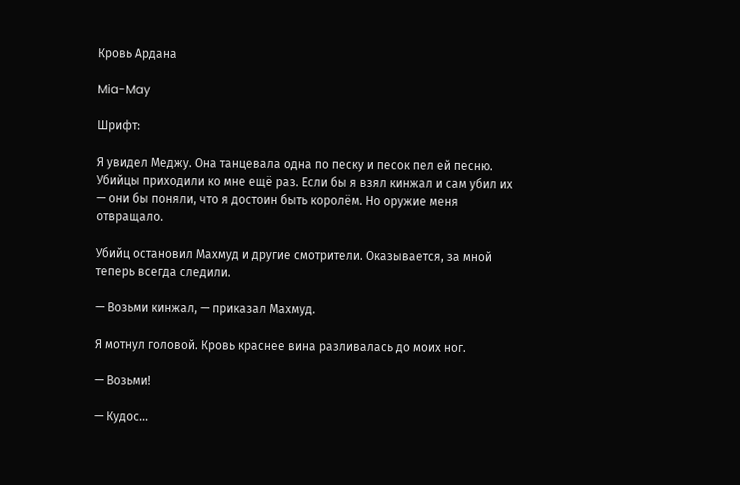Кровь Ардана

Mia-May

Шрифт:

Я увидел Меджу. Она танцевала одна по песку и песок пел ей песню. Убийцы приходили ко мне ещё раз. Если бы я взял кинжал и сам убил их — они бы поняли, что я достоин быть королём. Но оружие меня отвращало.

Убийц остановил Махмуд и другие смотрители. Оказывается, за мной теперь всегда следили.

— Возьми кинжал, — приказал Махмуд.

Я мотнул головой. Кровь краснее вина разливалась до моих ног.

— Возьми!

— Кудос…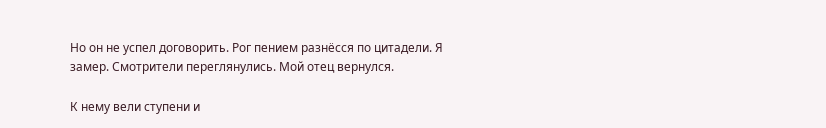Но он не успел договорить. Рог пением разнёсся по цитадели. Я замер. Смотрители переглянулись. Мой отец вернулся.

К нему вели ступени и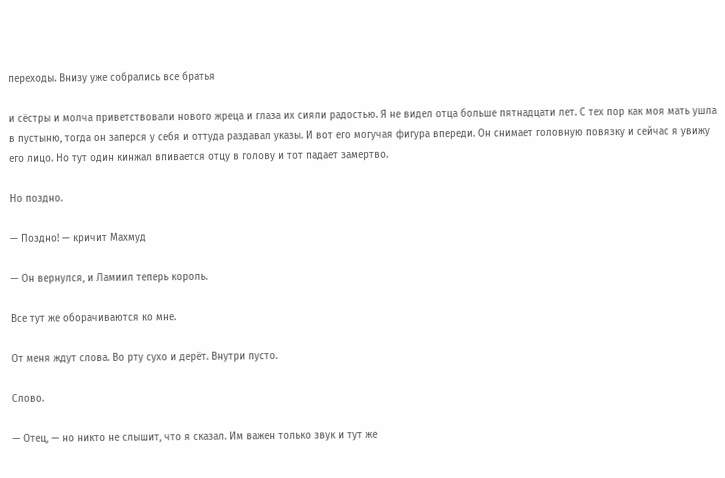переходы. Внизу уже собрались все братья

и сёстры и молча приветствовали нового жреца и глаза их сияли радостью. Я не видел отца больше пятнадцати лет. С тех пор как моя мать ушла в пустыню, тогда он заперся у себя и оттуда раздавал указы. И вот его могучая фигура впереди. Он снимает головную повязку и сейчас я увижу его лицо. Но тут один кинжал впивается отцу в голову и тот падает замертво.

Но поздно.

— Поздно! — кричит Махмуд

— Он вернулся, и Ламиил теперь король.

Все тут же оборачиваются ко мне.

От меня ждут слова. Во рту сухо и дерёт. Внутри пусто.

Слово.

— Отец, — но никто не слышит, что я сказал. Им важен только звук и тут же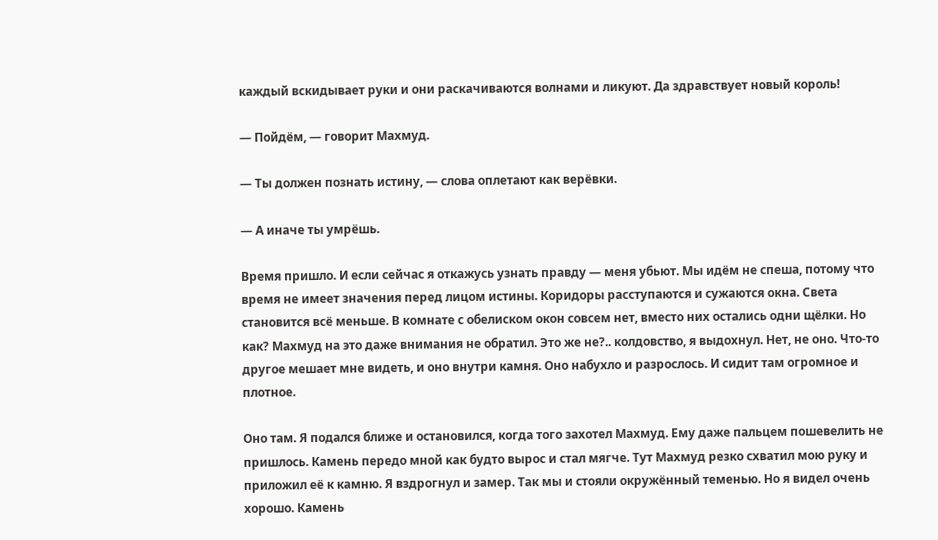каждый вскидывает руки и они раскачиваются волнами и ликуют. Да здравствует новый король!

— Пойдём, — говорит Махмуд.

— Ты должен познать истину, — слова оплетают как верёвки.

— А иначе ты умрёшь.

Время пришло. И если сейчас я откажусь узнать правду — меня убьют. Мы идём не спеша, потому что время не имеет значения перед лицом истины. Коридоры расступаются и сужаются окна. Света становится всё меньше. В комнате с обелиском окон совсем нет, вместо них остались одни щёлки. Но как? Махмуд на это даже внимания не обратил. Это же не?.. колдовство, я выдохнул. Нет, не оно. Что-то другое мешает мне видеть, и оно внутри камня. Оно набухло и разрослось. И сидит там огромное и плотное.

Оно там. Я подался ближе и остановился, когда того захотел Махмуд. Ему даже пальцем пошевелить не пришлось. Камень передо мной как будто вырос и стал мягче. Тут Махмуд резко схватил мою руку и приложил её к камню. Я вздрогнул и замер. Так мы и стояли окружённый теменью. Но я видел очень хорошо. Камень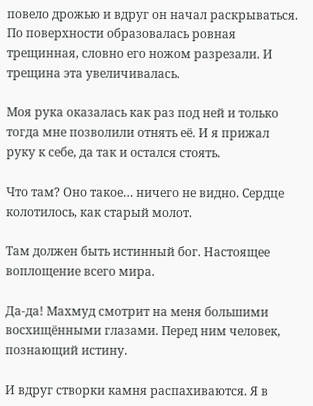повело дрожью и вдруг он начал раскрываться. По поверхности образовалась ровная трещинная, словно его ножом разрезали. И трещина эта увеличивалась.

Моя рука оказалась как раз под ней и только тогда мне позволили отнять её. И я прижал руку к себе, да так и остался стоять.

Что там? Оно такое… ничего не видно. Сердце колотилось, как старый молот.

Там должен быть истинный бог. Настоящее воплощение всего мира.

Да-да! Махмуд смотрит на меня большими восхищёнными глазами. Перед ним человек, познающий истину.

И вдруг створки камня распахиваются. Я в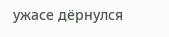ужасе дёрнулся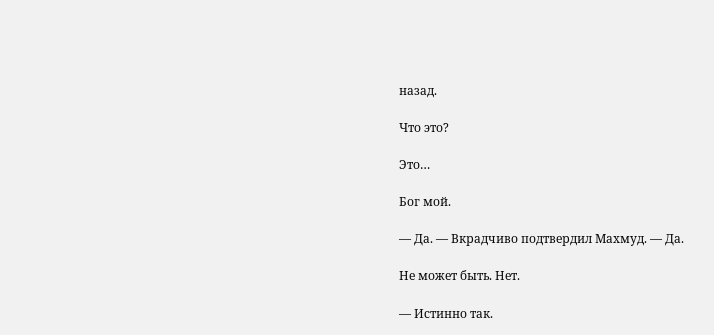назад.

Что это?

Это…

Бог мой.

— Да. — Вкрадчиво подтвердил Махмуд. — Да.

Не может быть. Нет.

— Истинно так.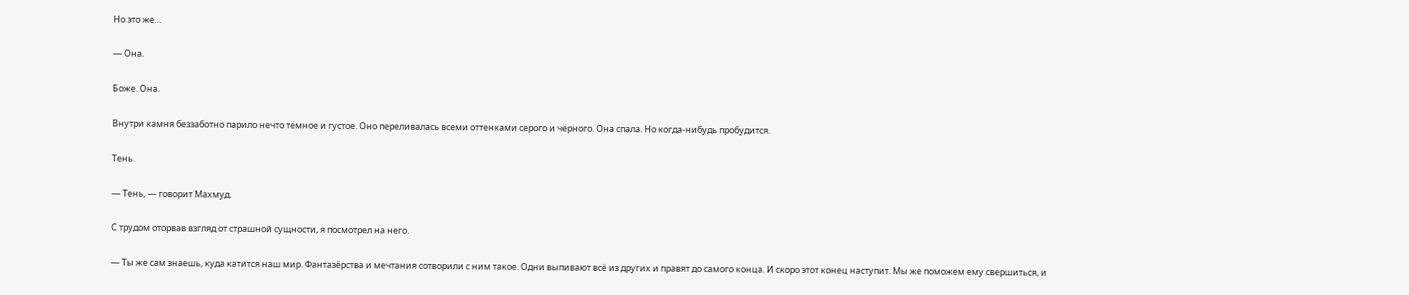Но это же…

— Она.

Боже. Она.

Внутри камня беззаботно парило нечто тёмное и густое. Оно переливалась всеми оттенками серого и чёрного. Она спала. Но когда-нибудь пробудится.

Тень.

— Тень, — говорит Махмуд.

С трудом оторвав взгляд от страшной сущности, я посмотрел на него.

— Ты же сам знаешь, куда катится наш мир. Фантазёрства и мечтания сотворили с ним такое. Одни выпивают всё из других и правят до самого конца. И скоро этот конец наступит. Мы же поможем ему свершиться, и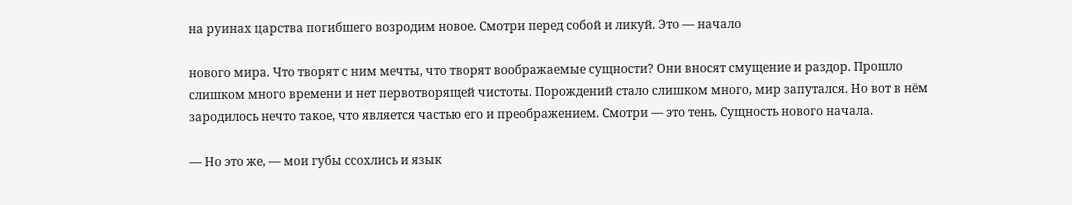на руинах царства погибшего возродим новое. Смотри перед собой и ликуй. Это — начало

нового мира. Что творят с ним мечты, что творят воображаемые сущности? Они вносят смущение и раздор. Прошло слишком много времени и нет первотворящей чистоты. Порождений стало слишком много, мир запутался. Но вот в нём зародилось нечто такое, что является частью его и преображением. Смотри — это тень. Сущность нового начала.

— Но это же, — мои губы ссохлись и язык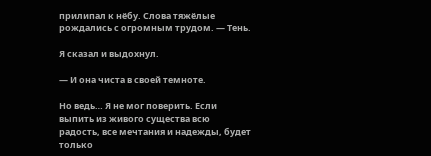прилипал к нёбу. Слова тяжёлые рождались с огромным трудом. — Тень.

Я сказал и выдохнул.

— И она чиста в своей темноте.

Но ведь… Я не мог поверить. Если выпить из живого существа всю радость, все мечтания и надежды, будет только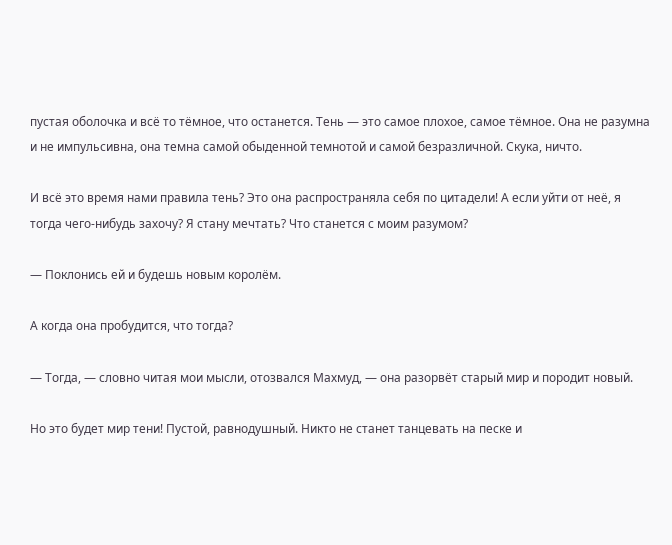пустая оболочка и всё то тёмное, что останется. Тень — это самое плохое, самое тёмное. Она не разумна и не импульсивна, она темна самой обыденной темнотой и самой безразличной. Скука, ничто.

И всё это время нами правила тень? Это она распространяла себя по цитадели! А если уйти от неё, я тогда чего-нибудь захочу? Я стану мечтать? Что станется с моим разумом?

— Поклонись ей и будешь новым королём.

А когда она пробудится, что тогда?

— Тогда, — словно читая мои мысли, отозвался Махмуд, — она разорвёт старый мир и породит новый.

Но это будет мир тени! Пустой, равнодушный. Никто не станет танцевать на песке и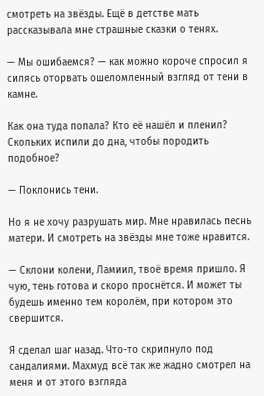смотреть на звёзды. Ещё в детстве мать рассказывала мне страшные сказки о тенях.

— Мы ошибаемся? — как можно короче спросил я силясь оторвать ошеломленный взгляд от тени в камне.

Как она туда попала? Кто её нашёл и пленил? Скольких испили до дна, чтобы породить подобное?

— Поклонись тени.

Но я не хочу разрушать мир. Мне нравилась песнь матери. И смотреть на звёзды мне тоже нравится.

— Склони колени, Ламиил, твоё время пришло. Я чую, тень готова и скоро проснётся. И может ты будешь именно тем королём, при котором это свершится.

Я сделал шаг назад. Что-то скрипнуло под сандалиями. Махмуд всё так же жадно смотрел на меня и от этого взгляда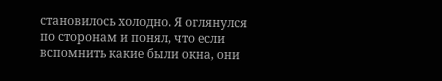становилось холодно. Я оглянулся по сторонам и понял, что если вспомнить какие были окна, они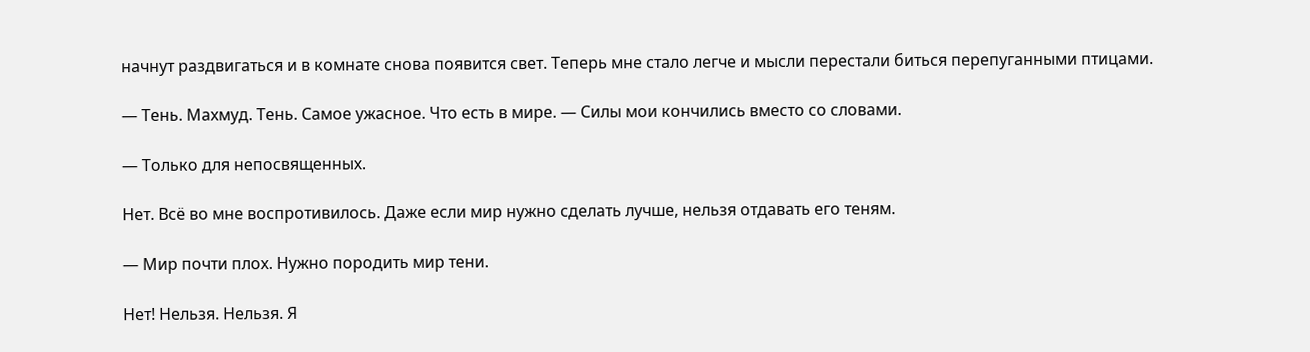начнут раздвигаться и в комнате снова появится свет. Теперь мне стало легче и мысли перестали биться перепуганными птицами.

— Тень. Махмуд. Тень. Самое ужасное. Что есть в мире. — Силы мои кончились вместо со словами.

— Только для непосвященных.

Нет. Всё во мне воспротивилось. Даже если мир нужно сделать лучше, нельзя отдавать его теням.

— Мир почти плох. Нужно породить мир тени.

Нет! Нельзя. Нельзя. Я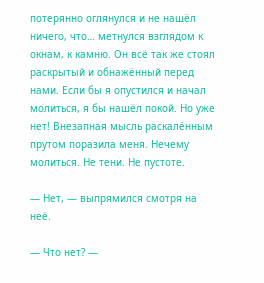потерянно оглянулся и не нашёл ничего, что… метнулся взглядом к окнам, к камню. Он всё так же стоял раскрытый и обнажённый перед нами. Если бы я опустился и начал молиться, я бы нашёл покой. Но уже нет! Внезапная мысль раскалённым прутом поразила меня. Нечему молиться. Не тени. Не пустоте.

— Нет, — выпрямился смотря на неё.

— Что нет? —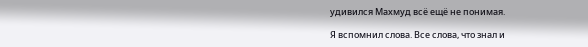удивился Махмуд всё ещё не понимая.

Я вспомнил слова. Все слова, что знал и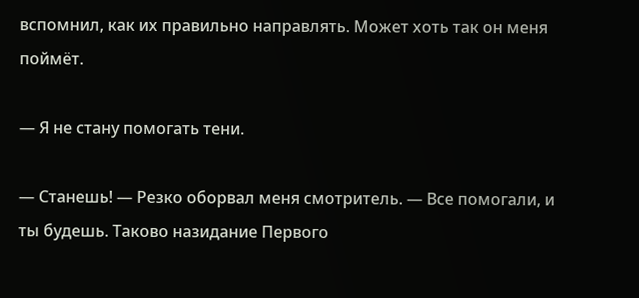вспомнил, как их правильно направлять. Может хоть так он меня поймёт.

— Я не стану помогать тени.

— Станешь! — Резко оборвал меня смотритель. — Все помогали, и ты будешь. Таково назидание Первого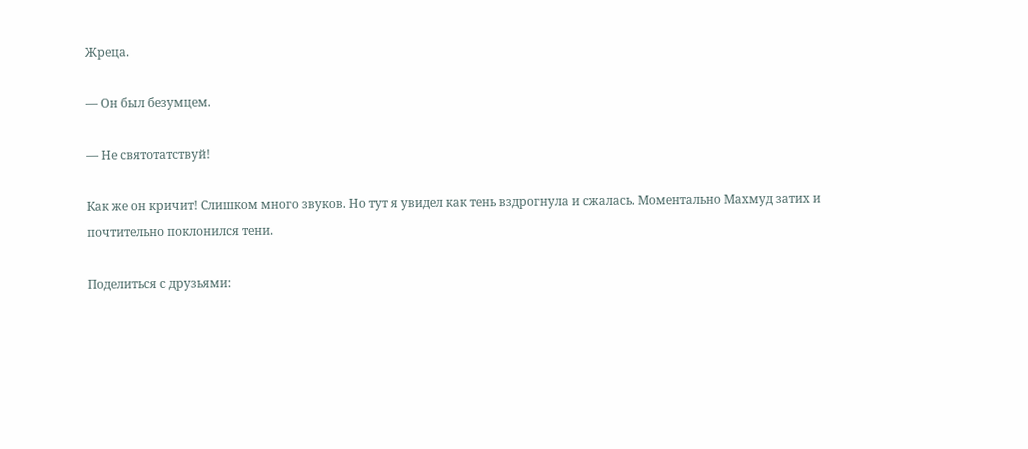Жреца.

— Он был безумцем.

— Не святотатствуй!

Как же он кричит! Слишком много звуков. Но тут я увидел как тень вздрогнула и сжалась. Моментально Махмуд затих и почтительно поклонился тени.

Поделиться с друзьями: